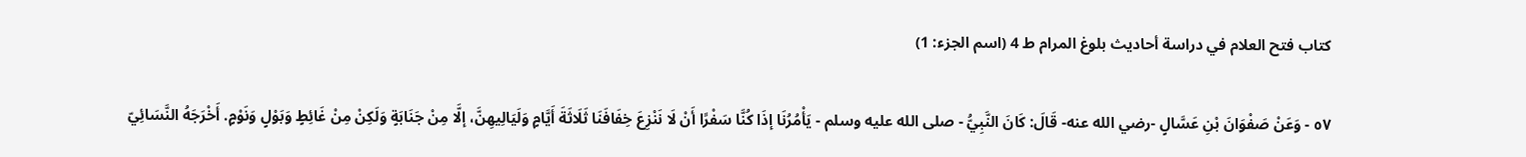كتاب فتح العلام في دراسة أحاديث بلوغ المرام ط 4 (اسم الجزء: 1)

٥٧ - وَعَنْ صَفْوَانَ بْنِ عَسَّالٍ -رضي الله عنه- قَالَ: كَانَ النَّبِيُّ - صلى الله عليه وسلم - يَأْمُرُنَا إذَا كُنَّا سَفْرًا أَنْ لَا نَنْزِعَ خِفَافَنَا ثَلَاثَةَ أَيَّامٍ وَلَيَالِيهِنَّ، إلَّا مِنْ جَنَابَةٍ وَلَكِنْ مِنْ غَائِطٍ وَبَوْلٍ وَنَوْمٍ. أَخْرَجَهُ النَّسَائِيّ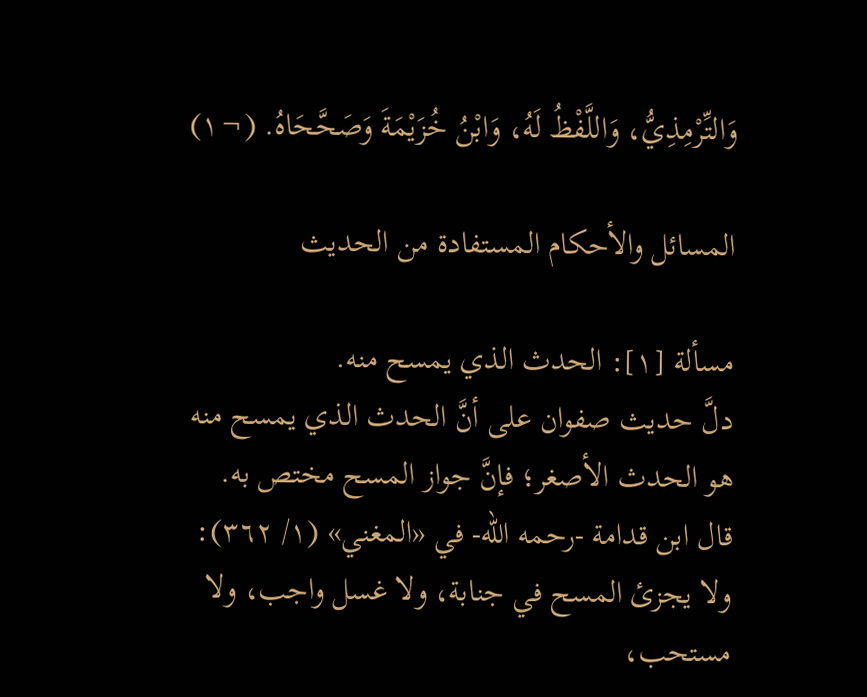وَالتِّرْمِذِيُّ، وَاللَّفْظُ لَهُ، وَابْنُ خُزَيْمَةَ وَصَحَّحَاهُ. (¬١)

المسائل والأحكام المستفادة من الحديث

مسألة [١]: الحدث الذي يمسح منه.
دلَّ حديث صفوان على أنَّ الحدث الذي يمسح منه هو الحدث الأصغر؛ فإنَّ جواز المسح مختص به.
قال ابن قدامة -رحمه الله- في «المغني» (١/ ٣٦٢): ولا يجزئ المسح في جنابة، ولا غسل واجب، ولا مستحب،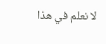لا نعلم في هذا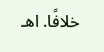خلافًا. اهـ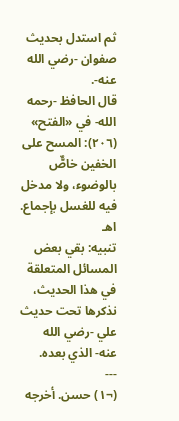ثم استدل بحديث صفوان -رضي الله عنه-.
قال الحافظ -رحمه الله- في «الفتح» (٢٠٦): المسح على الخفين خاصٌّ بالوضوء، ولا مدخل فيه للغسل بإجماع. اهـ
تنبيه: بقي بعض المسائل المتعلقة في هذا الحديث، نذكرها تحت حديث علي -رضي الله عنه- الذي بعده.
---
(¬١) حسن. أخرجه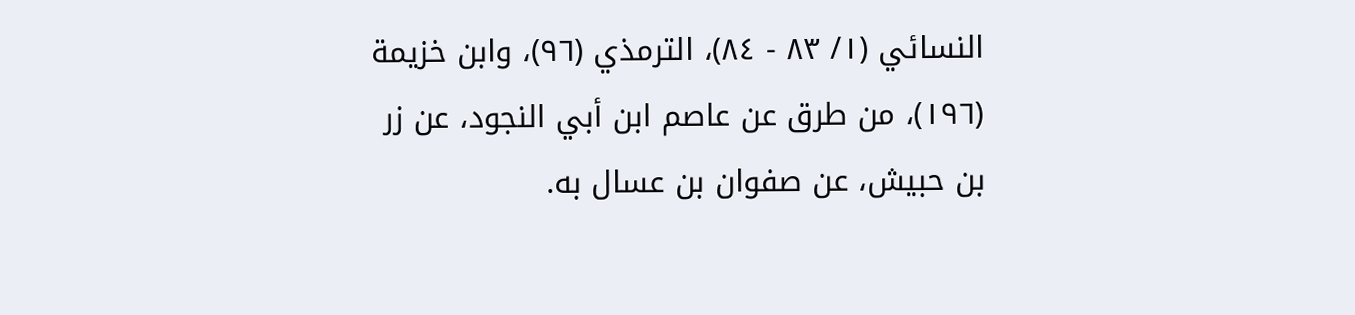النسائي (١/ ٨٣ - ٨٤)، الترمذي (٩٦)، وابن خزيمة (١٩٦)، من طرق عن عاصم ابن أبي النجود، عن زر بن حبيش، عن صفوان بن عسال به.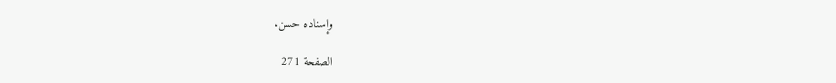وإسناده حسن.

الصفحة 271